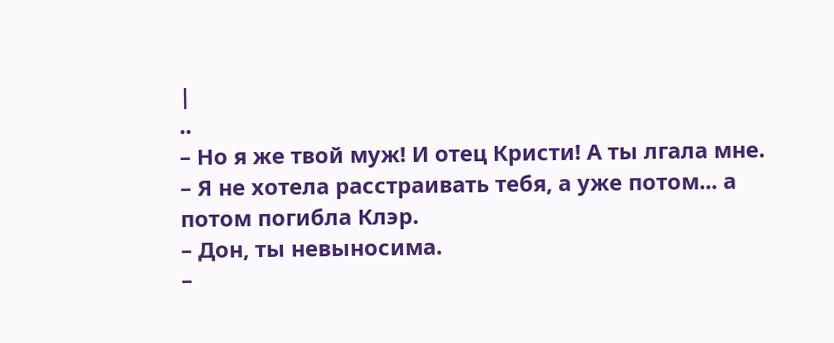|
..
– Но я же твой муж! И отец Кристи! А ты лгала мне.
– Я не хотела расстраивать тебя, а уже потом... а потом погибла Клэр.
– Дон, ты невыносима.
–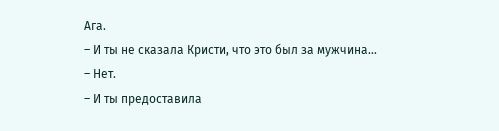Ага.
– И ты не сказала Кристи, что это был за мужчина...
– Нет.
– И ты предоставила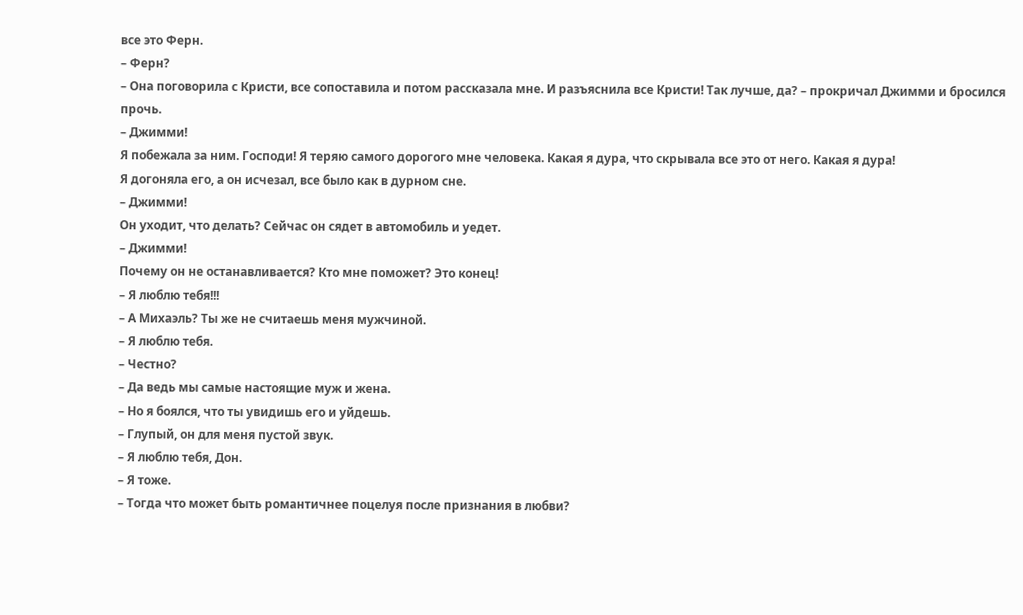все это Ферн.
– Ферн?
– Она поговорила с Кристи, все сопоставила и потом рассказала мне. И разъяснила все Кристи! Так лучше, да? – прокричал Джимми и бросился прочь.
– Джимми!
Я побежала за ним. Господи! Я теряю самого дорогого мне человека. Какая я дура, что скрывала все это от него. Какая я дура!
Я догоняла его, а он исчезал, все было как в дурном сне.
– Джимми!
Он уходит, что делать? Сейчас он сядет в автомобиль и уедет.
– Джимми!
Почему он не останавливается? Кто мне поможет? Это конец!
– Я люблю тебя!!!
– А Михаэль? Ты же не считаешь меня мужчиной.
– Я люблю тебя.
– Честно?
– Да ведь мы самые настоящие муж и жена.
– Но я боялся, что ты увидишь его и уйдешь.
– Глупый, он для меня пустой звук.
– Я люблю тебя, Дон.
– Я тоже.
– Тогда что может быть романтичнее поцелуя после признания в любви?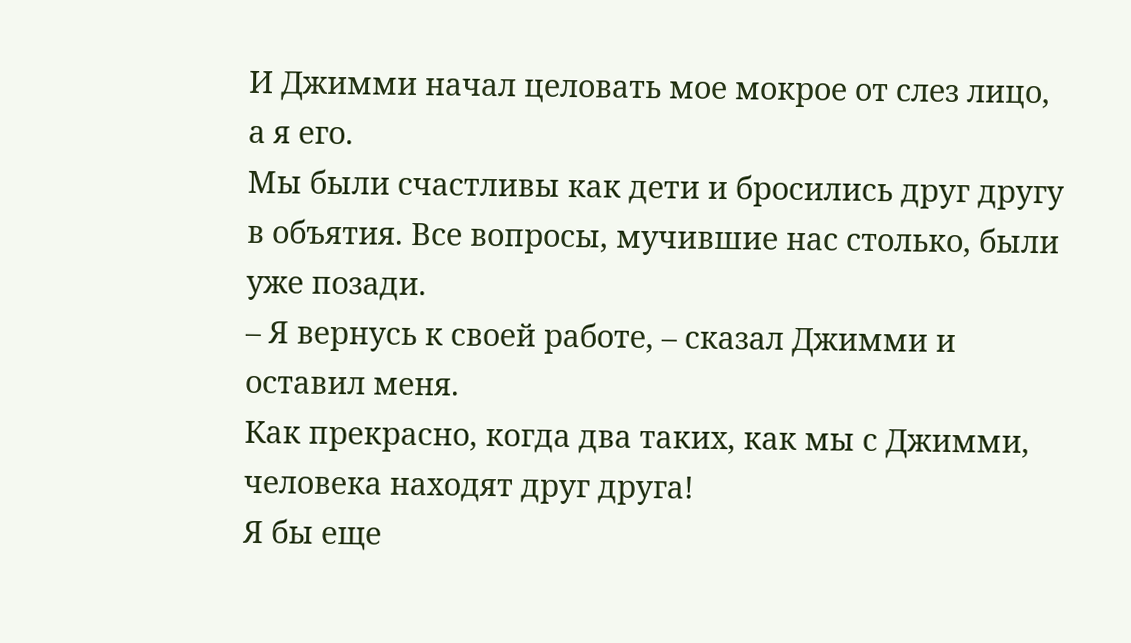И Джимми начал целовать мое мокрое от слез лицо, а я его.
Мы были счастливы как дети и бросились друг другу в объятия. Все вопросы, мучившие нас столько, были уже позади.
– Я вернусь к своей работе, – сказал Джимми и оставил меня.
Как прекрасно, когда два таких, как мы с Джимми, человека находят друг друга!
Я бы еще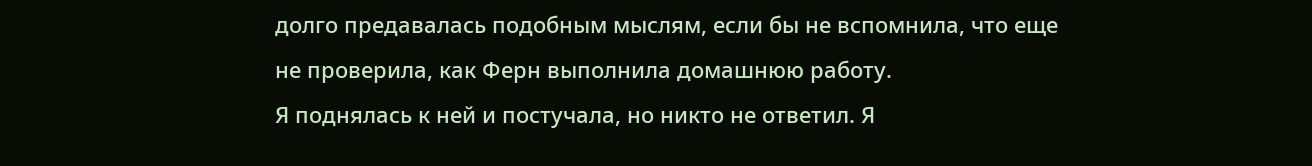долго предавалась подобным мыслям, если бы не вспомнила, что еще не проверила, как Ферн выполнила домашнюю работу.
Я поднялась к ней и постучала, но никто не ответил. Я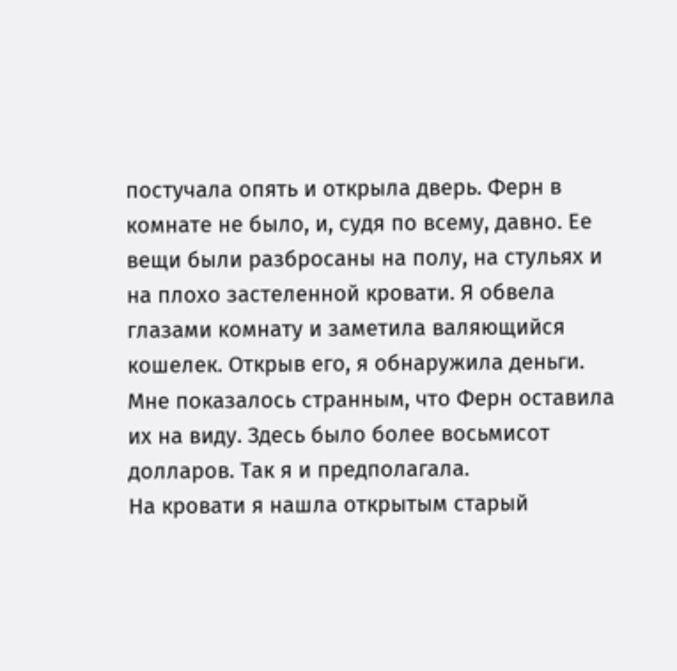постучала опять и открыла дверь. Ферн в комнате не было, и, судя по всему, давно. Ее вещи были разбросаны на полу, на стульях и на плохо застеленной кровати. Я обвела глазами комнату и заметила валяющийся кошелек. Открыв его, я обнаружила деньги. Мне показалось странным, что Ферн оставила их на виду. Здесь было более восьмисот долларов. Так я и предполагала.
На кровати я нашла открытым старый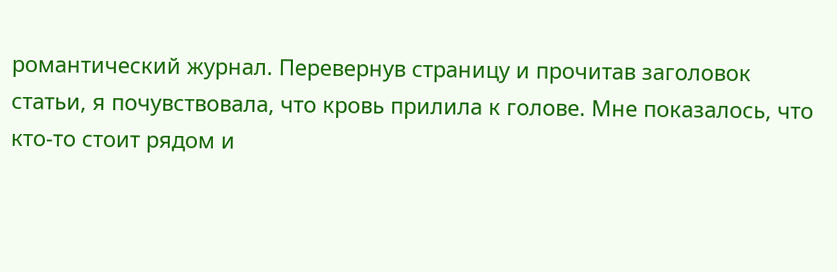романтический журнал. Перевернув страницу и прочитав заголовок статьи, я почувствовала, что кровь прилила к голове. Мне показалось, что кто-то стоит рядом и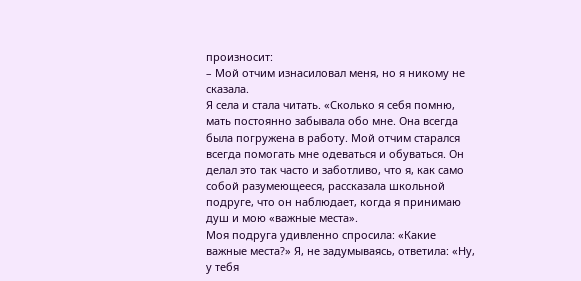произносит:
– Мой отчим изнасиловал меня, но я никому не сказала.
Я села и стала читать. «Сколько я себя помню, мать постоянно забывала обо мне. Она всегда была погружена в работу. Мой отчим старался всегда помогать мне одеваться и обуваться. Он делал это так часто и заботливо, что я, как само собой разумеющееся, рассказала школьной подруге, что он наблюдает, когда я принимаю душ и мою «важные места».
Моя подруга удивленно спросила: «Какие важные места?» Я, не задумываясь, ответила: «Ну, у тебя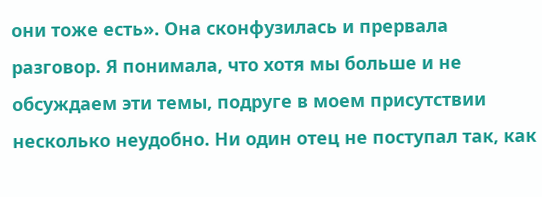они тоже есть». Она сконфузилась и прервала разговор. Я понимала, что хотя мы больше и не обсуждаем эти темы, подруге в моем присутствии несколько неудобно. Ни один отец не поступал так, как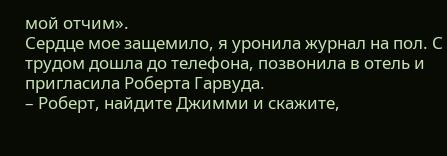мой отчим».
Сердце мое защемило, я уронила журнал на пол. С трудом дошла до телефона, позвонила в отель и пригласила Роберта Гарвуда.
– Роберт, найдите Джимми и скажите,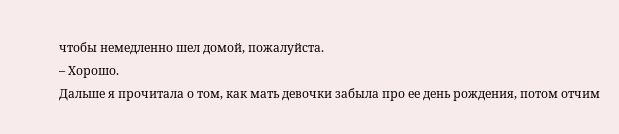чтобы немедленно шел домой, пожалуйста.
– Хорошо.
Дальше я прочитала о том, как мать девочки забыла про ее день рождения, потом отчим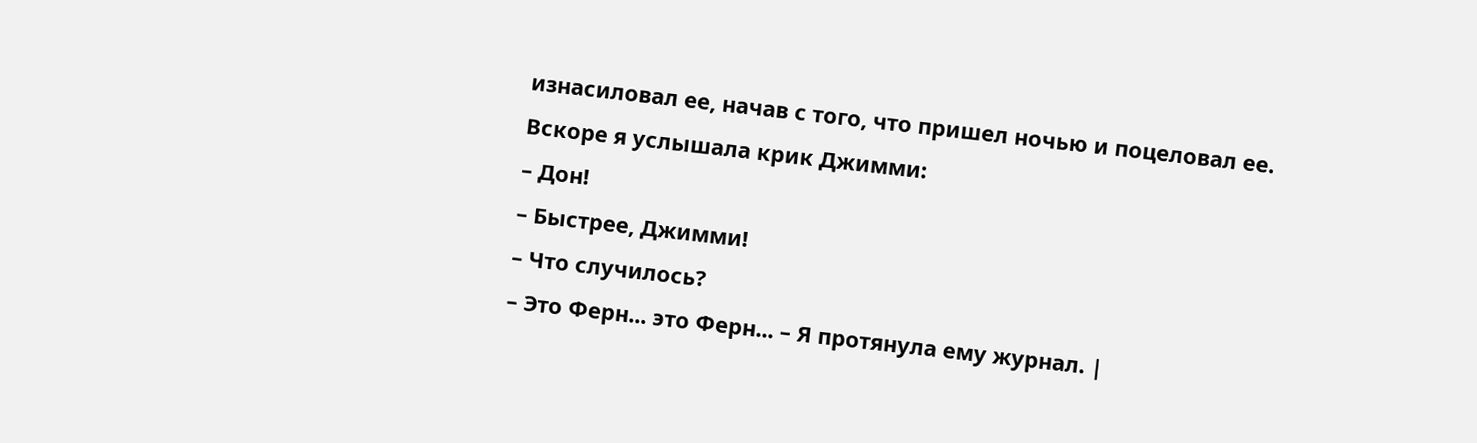изнасиловал ее, начав с того, что пришел ночью и поцеловал ее.
Вскоре я услышала крик Джимми:
– Дон!
– Быстрее, Джимми!
– Что случилось?
– Это Ферн... это Ферн... – Я протянула ему журнал. |